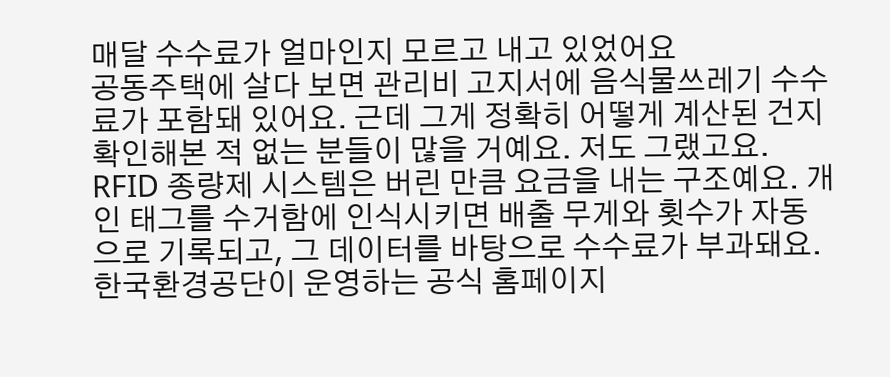매달 수수료가 얼마인지 모르고 내고 있었어요
공동주택에 살다 보면 관리비 고지서에 음식물쓰레기 수수료가 포함돼 있어요. 근데 그게 정확히 어떻게 계산된 건지 확인해본 적 없는 분들이 많을 거예요. 저도 그랬고요.
RFID 종량제 시스템은 버린 만큼 요금을 내는 구조예요. 개인 태그를 수거함에 인식시키면 배출 무게와 횟수가 자동으로 기록되고, 그 데이터를 바탕으로 수수료가 부과돼요. 한국환경공단이 운영하는 공식 홈페이지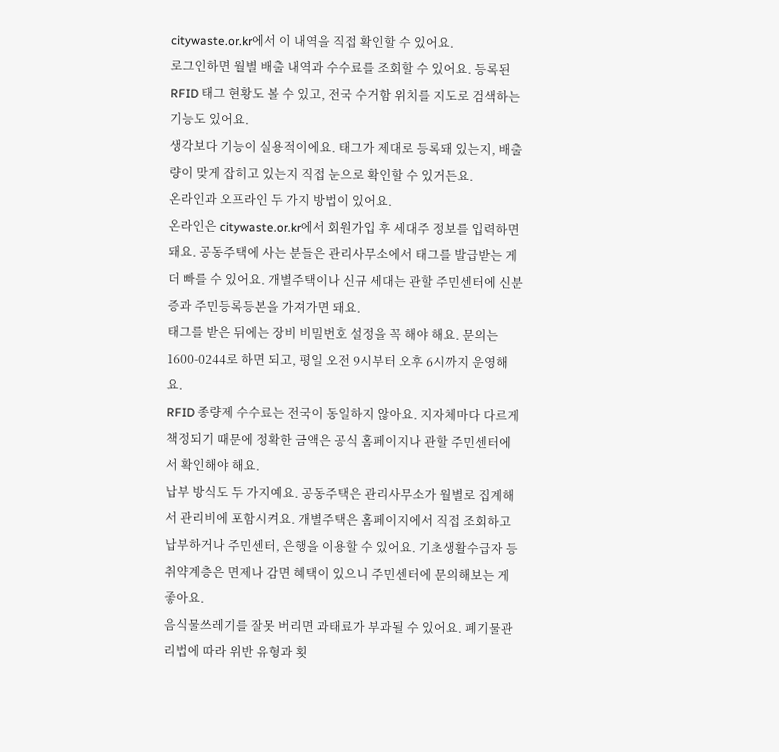citywaste.or.kr에서 이 내역을 직접 확인할 수 있어요.
로그인하면 월별 배출 내역과 수수료를 조회할 수 있어요. 등록된 RFID 태그 현황도 볼 수 있고, 전국 수거함 위치를 지도로 검색하는 기능도 있어요.
생각보다 기능이 실용적이에요. 태그가 제대로 등록돼 있는지, 배출량이 맞게 잡히고 있는지 직접 눈으로 확인할 수 있거든요.
온라인과 오프라인 두 가지 방법이 있어요.
온라인은 citywaste.or.kr에서 회원가입 후 세대주 정보를 입력하면 돼요. 공동주택에 사는 분들은 관리사무소에서 태그를 발급받는 게 더 빠를 수 있어요. 개별주택이나 신규 세대는 관할 주민센터에 신분증과 주민등록등본을 가져가면 돼요.
태그를 받은 뒤에는 장비 비밀번호 설정을 꼭 해야 해요. 문의는 1600-0244로 하면 되고, 평일 오전 9시부터 오후 6시까지 운영해요.
RFID 종량제 수수료는 전국이 동일하지 않아요. 지자체마다 다르게 책정되기 때문에 정확한 금액은 공식 홈페이지나 관할 주민센터에서 확인해야 해요.
납부 방식도 두 가지예요. 공동주택은 관리사무소가 월별로 집계해서 관리비에 포함시켜요. 개별주택은 홈페이지에서 직접 조회하고 납부하거나 주민센터, 은행을 이용할 수 있어요. 기초생활수급자 등 취약계층은 면제나 감면 혜택이 있으니 주민센터에 문의해보는 게 좋아요.
음식물쓰레기를 잘못 버리면 과태료가 부과될 수 있어요. 폐기물관리법에 따라 위반 유형과 횟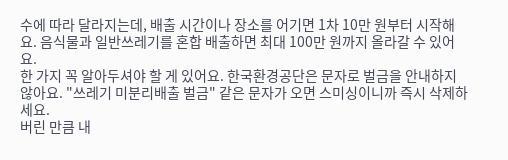수에 따라 달라지는데, 배출 시간이나 장소를 어기면 1차 10만 원부터 시작해요. 음식물과 일반쓰레기를 혼합 배출하면 최대 100만 원까지 올라갈 수 있어요.
한 가지 꼭 알아두셔야 할 게 있어요. 한국환경공단은 문자로 벌금을 안내하지 않아요. "쓰레기 미분리배출 벌금" 같은 문자가 오면 스미싱이니까 즉시 삭제하세요.
버린 만큼 내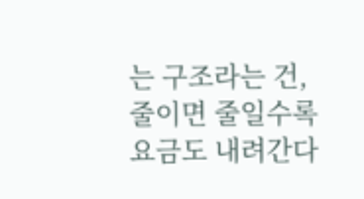는 구조라는 건, 줄이면 줄일수록 요금도 내려간다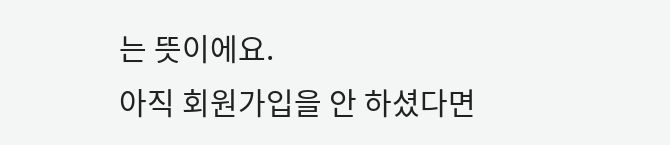는 뜻이에요.
아직 회원가입을 안 하셨다면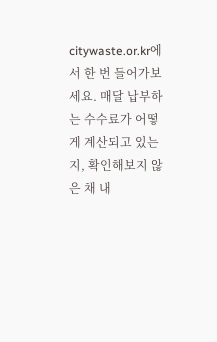citywaste.or.kr에서 한 번 들어가보세요. 매달 납부하는 수수료가 어떻게 계산되고 있는지, 확인해보지 않은 채 내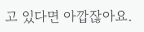고 있다면 아깝잖아요.